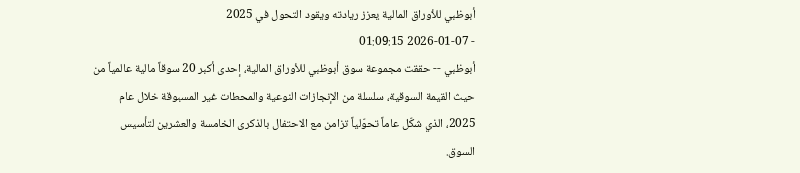أبوظبي للأوراق المالية يعزز ريادته ويقود التحول في 2025
- 2026-01-07 01:09:15
أبوظبي -- حققت مجموعة سوق أبوظبي للأوراق المالية، إحدى أكبر 20 سوقاً مالية عالمياً من حيث القيمة السوقية، سلسلة من الإنجازات النوعية والمحطات غير المسبوقة خلال عام 2025، الذي شكّل عاماً تحوّلياً تزامن مع الاحتفال بالذكرى الخامسة والعشرين لتأسيس السوق.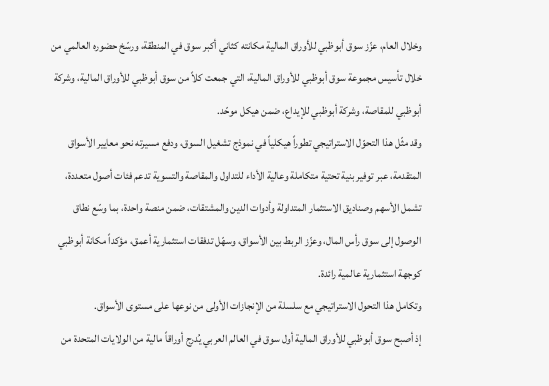وخلال العام، عزّز سوق أبوظبي للأوراق المالية مكانته كثاني أكبر سوق في المنطقة، ورسّخ حضوره العالمي من خلال تأسيس مجموعة سوق أبوظبي للأوراق المالية، التي جمعت كلاً من سوق أبوظبي للأوراق المالية، وشركة أبوظبي للمقاصة، وشركة أبوظبي للإيداع، ضمن هيكل موحّد.
وقد مثّل هذا التحوّل الاستراتيجي تطوراً هيكلياً في نموذج تشغيل السوق، ودفع مسيرته نحو معايير الأسواق المتقدمة، عبر توفير بنية تحتية متكاملة وعالية الأداء للتداول والمقاصة والتسوية تدعم فئات أصول متعددة، تشمل الأسهم وصناديق الاستثمار المتداولة وأدوات الدين والمشتقات، ضمن منصة واحدة، بما وسّع نطاق الوصول إلى سوق رأس المال، وعزّز الربط بين الأسواق، وسهّل تدفقات استثمارية أعمق، مؤكداً مكانة أبوظبي كوجهة استثمارية عالمية رائدة.
وتكامل هذا التحول الاستراتيجي مع سلسلة من الإنجازات الأولى من نوعها على مستوى الأسواق.
إذ أصبح سوق أبوظبي للأوراق المالية أول سوق في العالم العربي يُدرج أوراقاً مالية من الولايات المتحدة من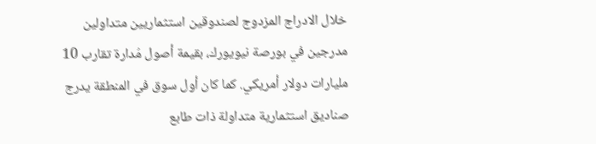خلال الادراج المزدوج لصندوقين استثماريين متداولين مدرجين في بورصة نيويورك، بقيمة أصول مُدارة تقارب 10 مليارات دولار أمريكي. كما كان أول سوق في المنطقة يدرج صناديق استثمارية متداولة ذات طابع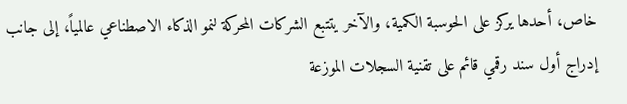خاص، أحدها يركز على الحوسبة الكمية، والآخر يتتبع الشركات المحركة لنمو الذكاء الاصطناعي عالمياً، إلى جانب إدراج أول سند رقمي قائم على تقنية السجلات الموزعة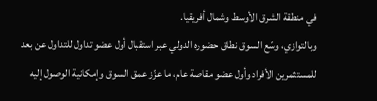في منطقة الشرق الأوسط وشمال أفريقيا.
وبالتوازي، وسّع السوق نطاق حضوره الدولي عبر استقبال أول عضو تداول للتداول عن بعد للمستثمرين الأفراد وأول عضو مقاصة عام، ما عزّز عمق السوق وإمكانية الوصول إليه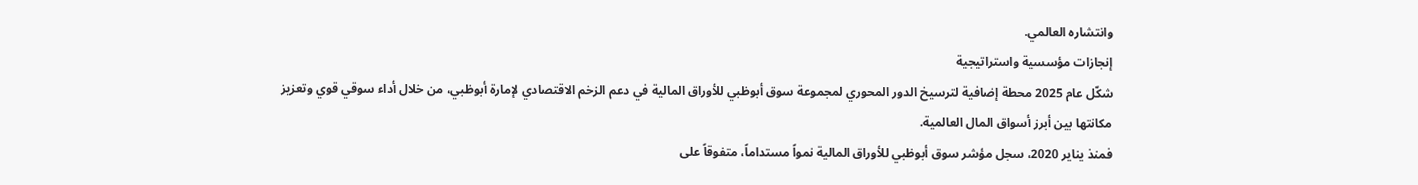وانتشاره العالمي.
إنجازات مؤسسية واستراتيجية
شكّل عام 2025 محطة إضافية لترسيخ الدور المحوري لمجموعة سوق أبوظبي للأوراق المالية في دعم الزخم الاقتصادي لإمارة أبوظبي، من خلال أداء سوقي قوي وتعزيز مكانتها بين أبرز أسواق المال العالمية.
فمنذ يناير 2020، سجل مؤشر سوق أبوظبي للأوراق المالية نمواً مستداماً، متفوقاً على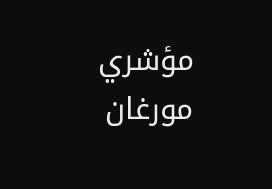مؤشري مورغان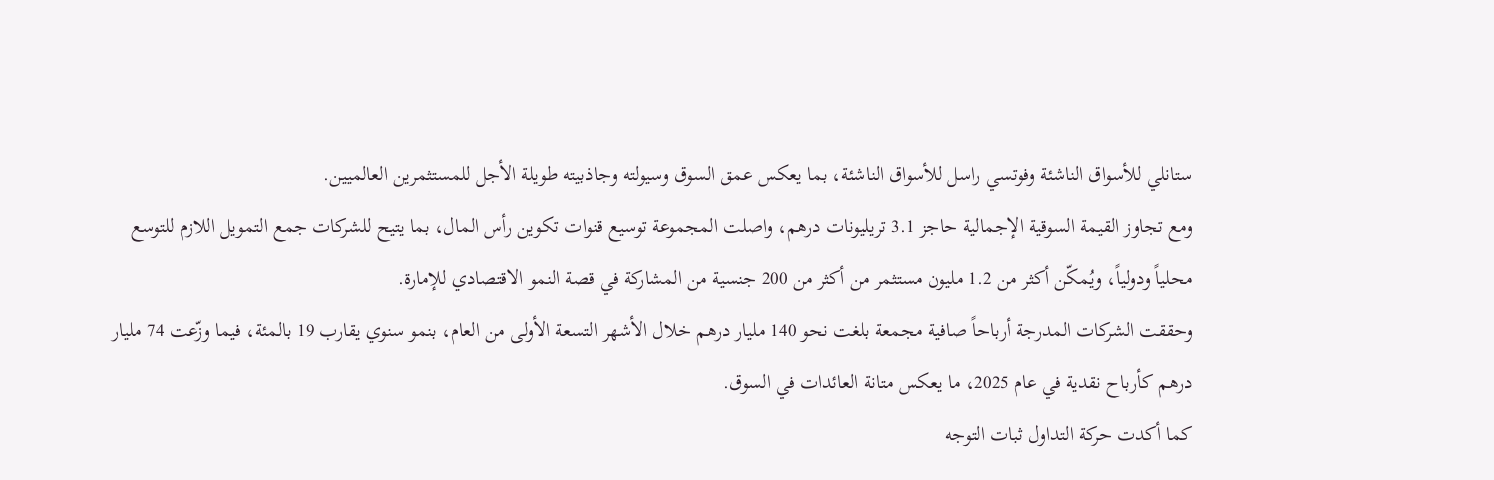ستانلي للأسواق الناشئة وفوتسي راسل للأسواق الناشئة، بما يعكس عمق السوق وسيولته وجاذبيته طويلة الأجل للمستثمرين العالميين.
ومع تجاوز القيمة السوقية الإجمالية حاجز 3.1 تريليونات درهم، واصلت المجموعة توسيع قنوات تكوين رأس المال، بما يتيح للشركات جمع التمويل اللازم للتوسع محلياً ودولياً، ويُمكّن أكثر من 1.2 مليون مستثمر من أكثر من 200 جنسية من المشاركة في قصة النمو الاقتصادي للإمارة.
وحققت الشركات المدرجة أرباحاً صافية مجمعة بلغت نحو 140 مليار درهم خلال الأشهر التسعة الأولى من العام، بنمو سنوي يقارب 19 بالمئة، فيما وزّعت 74 مليار درهم كأرباح نقدية في عام 2025، ما يعكس متانة العائدات في السوق.
كما أكدت حركة التداول ثبات التوجه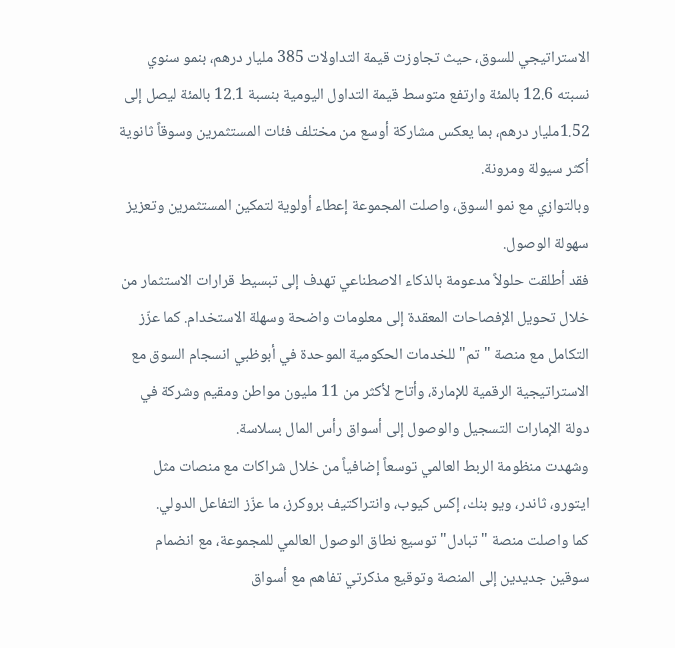الاستراتيجي للسوق، حيث تجاوزت قيمة التداولات 385 مليار درهم، بنمو سنوي نسبته 12.6 بالمئة وارتفع متوسط قيمة التداول اليومية بنسبة 12.1 بالمئة ليصل إلى 1.52مليار درهم، بما يعكس مشاركة أوسع من مختلف فئات المستثمرين وسوقاً ثانوية أكثر سيولة ومرونة.
وبالتوازي مع نمو السوق، واصلت المجموعة إعطاء أولوية لتمكين المستثمرين وتعزيز سهولة الوصول.
فقد أطلقت حلولاً مدعومة بالذكاء الاصطناعي تهدف إلى تبسيط قرارات الاستثمار من خلال تحويل الإفصاحات المعقدة إلى معلومات واضحة وسهلة الاستخدام. كما عزّز التكامل مع منصة "تم" للخدمات الحكومية الموحدة في أبوظبي انسجام السوق مع الاستراتيجية الرقمية للإمارة، وأتاح لأكثر من 11 مليون مواطن ومقيم وشركة في دولة الإمارات التسجيل والوصول إلى أسواق رأس المال بسلاسة.
وشهدت منظومة الربط العالمي توسعاً إضافياً من خلال شراكات مع منصات مثل ايتورو، ثاندر، ويو بنك، إكس كيوب، وانتراكتيف بروكرز، ما عزّز التفاعل الدولي.
كما واصلت منصة "تبادل" توسيع نطاق الوصول العالمي للمجموعة، مع انضمام سوقين جديدين إلى المنصة وتوقيع مذكرتي تفاهم مع أسواق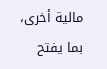مالية أخرى، بما يفتح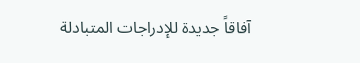آفاقاً جديدة للإدراجات المتبادلة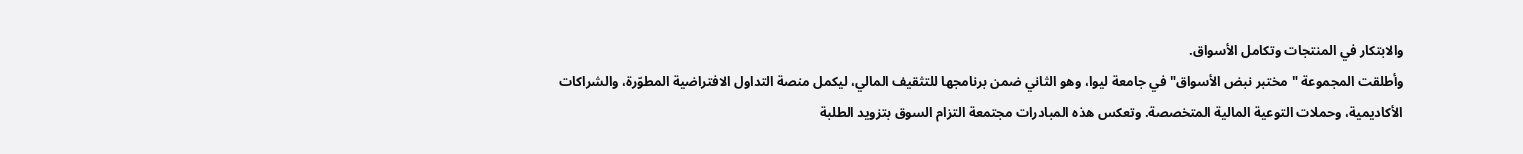والابتكار في المنتجات وتكامل الأسواق.
وأطلقت المجموعة "مختبر نبض الأسواق" في جامعة ليوا، وهو الثاني ضمن برنامجها للتثقيف المالي، ليكمل منصة التداول الافتراضية المطوّرة، والشراكات الأكاديمية، وحملات التوعية المالية المتخصصة. وتعكس هذه المبادرات مجتمعة التزام السوق بتزويد الطلبة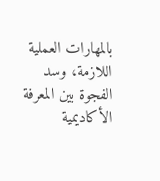بالمهارات العملية اللازمة، وسد الفجوة بين المعرفة الأكاديمية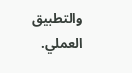والتطبيق العملي.